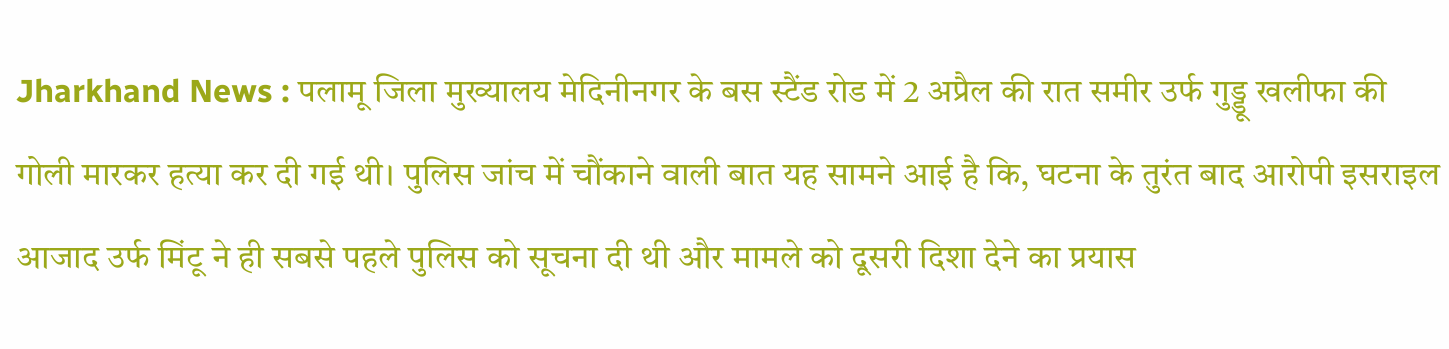Jharkhand News : पलामू जिला मुख्यालय मेदिनीनगर के बस स्टैंड रोड में 2 अप्रैल की रात समीर उर्फ गुड्डू खलीफा की गोली मारकर हत्या कर दी गई थी। पुलिस जांच में चौंकाने वाली बात यह सामने आई है कि, घटना के तुरंत बाद आरोपी इसराइल आजाद उर्फ मिंटू ने ही सबसे पहले पुलिस को सूचना दी थी और मामले को दूसरी दिशा देने का प्रयास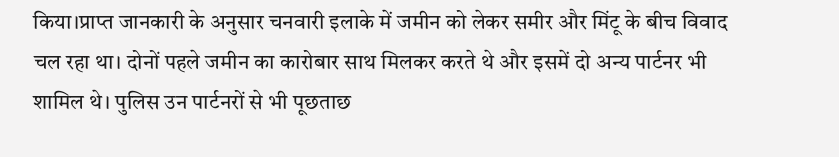किया।प्राप्त जानकारी के अनुसार चनवारी इलाके में जमीन को लेकर समीर और मिंटू के बीच विवाद चल रहा था। दोनों पहले जमीन का कारोबार साथ मिलकर करते थे और इसमें दो अन्य पार्टनर भी शामिल थे। पुलिस उन पार्टनरों से भी पूछताछ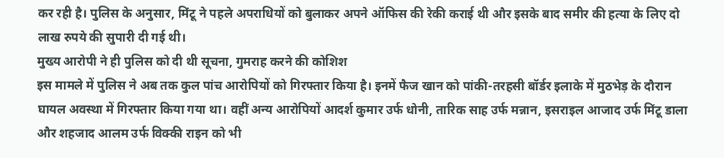कर रही है। पुलिस के अनुसार, मिंटू ने पहले अपराधियों को बुलाकर अपने ऑफिस की रेकी कराई थी और इसके बाद समीर की हत्या के लिए दो लाख रुपये की सुपारी दी गई थी।
मुख्य आरोपी ने ही पुलिस को दी थी सूचना, गुमराह करने की कोशिश
इस मामले में पुलिस ने अब तक कुल पांच आरोपियों को गिरफ्तार किया है। इनमें फैज खान को पांकी-तरहसी बॉर्डर इलाके में मुठभेड़ के दौरान घायल अवस्था में गिरफ्तार किया गया था। वहीं अन्य आरोपियों आदर्श कुमार उर्फ धोनी, तारिक साह उर्फ मन्नान, इसराइल आजाद उर्फ मिंटू डाला और शहजाद आलम उर्फ विक्की राइन को भी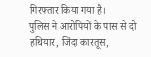गिरफ्तार किया गया है।
पुलिस ने आरोपियों के पास से दो हथियार, जिंदा कारतूस,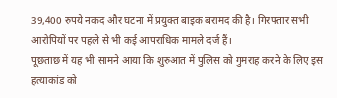39,400 रुपये नकद और घटना में प्रयुक्त बाइक बरामद की है। गिरफ्तार सभी आरोपियों पर पहले से भी कई आपराधिक मामले दर्ज हैं।
पूछताछ में यह भी सामने आया कि शुरुआत में पुलिस को गुमराह करने के लिए इस हत्याकांड को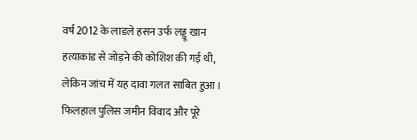वर्ष 2012 के लाडले हसन उर्फ लड्डू खान हत्याकांड से जोड़ने की कोशिश की गई थी, लेकिन जांच में यह दावा गलत साबित हुआ। फिलहाल पुलिस जमीन विवाद और पूरे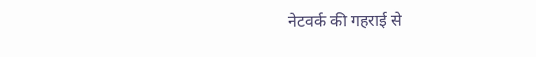नेटवर्क की गहराई से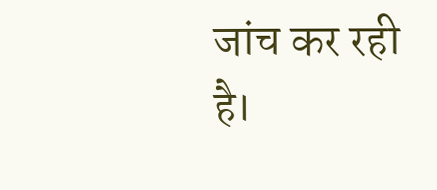जांच कर रही है।